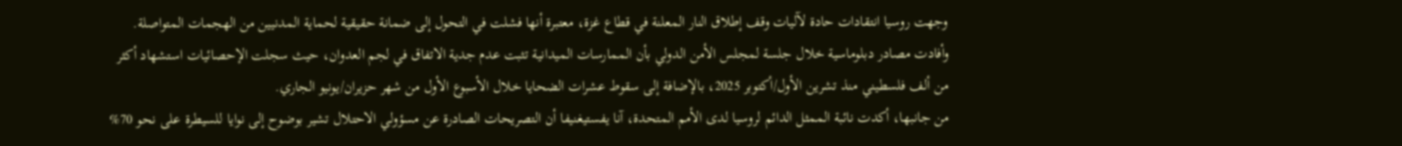وجهت روسيا انتقادات حادة لآليات وقف إطلاق النار المعلنة في قطاع غزة، معتبرة أنها فشلت في التحول إلى ضمانة حقيقية لحماية المدنيين من الهجمات المتواصلة. وأفادت مصادر دبلوماسية خلال جلسة لمجلس الأمن الدولي بأن الممارسات الميدانية تثبت عدم جدية الاتفاق في لجم العدوان، حيث سجلت الإحصائيات استشهاد أكثر من ألف فلسطيني منذ تشرين الأول/أكتوبر 2025، بالإضافة إلى سقوط عشرات الضحايا خلال الأسبوع الأول من شهر حزيران/يونيو الجاري.
من جانبها، أكدت نائبة الممثل الدائم لروسيا لدى الأمم المتحدة، آنا يفستيغنيفا أن التصريحات الصادرة عن مسؤولي الاحتلال تشير بوضوح إلى نوايا للسيطرة على نحو 70%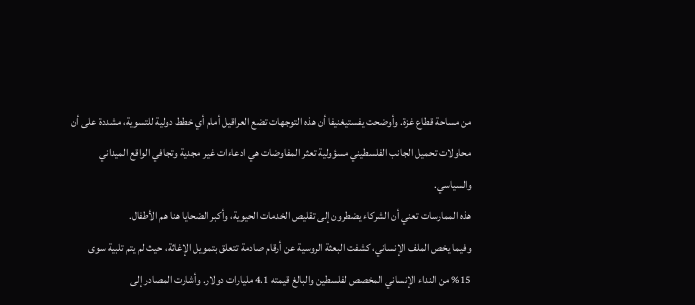من مساحة قطاع غزة. وأوضحت يفستيغنيفا أن هذه التوجهات تضع العراقيل أمام أي خطط دولية للتسوية، مشددة على أن محاولات تحميل الجانب الفلسطيني مسؤولية تعثر المفاوضات هي ادعاءات غير مجدية وتجافي الواقع الميداني والسياسي.
هذه الممارسات تعني أن الشركاء يضطرون إلى تقليص الخدمات الحيوية، وأكبر الضحايا هنا هم الأطفال.
وفيما يخص الملف الإنساني، كشفت البعثة الروسية عن أرقام صادمة تتعلق بتمويل الإغاثة، حيث لم يتم تلبية سوى 15% من النداء الإنساني المخصص لفلسطين والبالغ قيمته 4.1 مليارات دولار. وأشارت المصادر إلى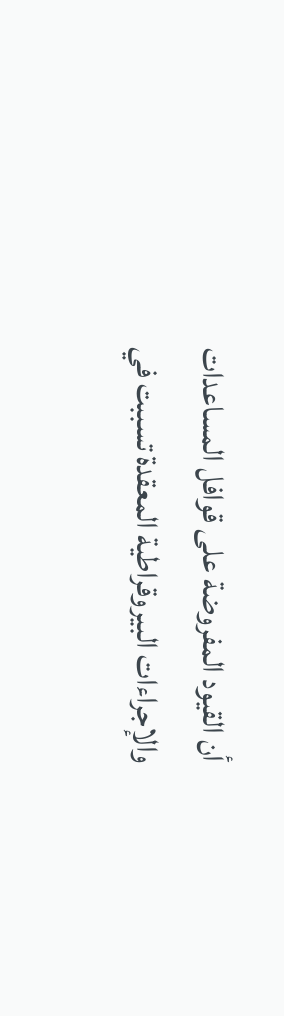أن القيود المفروضة على قوافل المساعدات والإجراءات البيروقراطية المعقدة تسببت في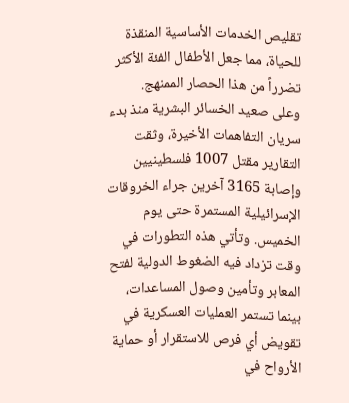تقليص الخدمات الأساسية المنقذة للحياة، مما جعل الأطفال الفئة الأكثر تضرراً من هذا الحصار الممنهج.
وعلى صعيد الخسائر البشرية منذ بدء سريان التفاهمات الأخيرة، وثقت التقارير مقتل 1007 فلسطينيين وإصابة 3165 آخرين جراء الخروقات الإسرائيلية المستمرة حتى يوم الخميس. وتأتي هذه التطورات في وقت تزداد فيه الضغوط الدولية لفتح المعابر وتأمين وصول المساعدات، بينما تستمر العمليات العسكرية في تقويض أي فرص للاستقرار أو حماية الأرواح في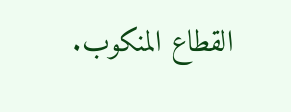القطاع المنكوب.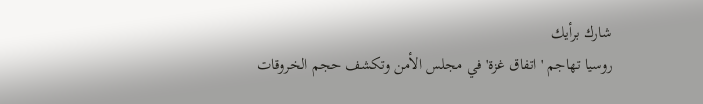شارك برأيك
روسيا تهاجم 'اتفاق غزة' في مجلس الأمن وتكشف حجم الخروقات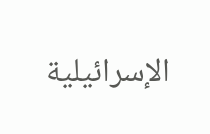الإسرائيلية